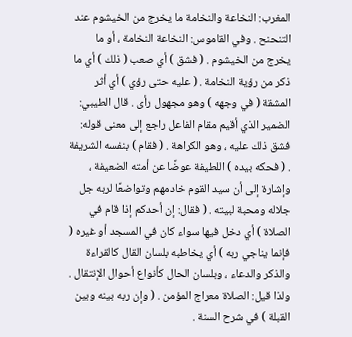المغرب: النخاعة والنخامة ما يخرج من الخيشوم عند التنحنح . وفي القاموس: النخاعة النخامة ، أو ما يخرج من الخيشوم . ( فشق ) أي صعب ( ذلك ) أي ما ذكر من رؤية النخامة . ( عليه حتى رؤي ) أي أثر المشقة ( في وجهه ) وهو مجهول رأى . قال الطيبي: الضمير الذي أقيم مقام الفاعل راجع إلى معنى قوله: فشق ذلك عليه ، وهو الكراهة . ( فقام ) بنفسه الشريفة . ( فحكه بيده ) اللطيفة عوضًا عن أمته الضعيفة ، وإشارة إلى أن سيد القوم خادمهم وتواضعًا لربه جل جلاله ومحبة لبيته . ( فقال: إن أحدكم إذا قام في الصلاة ) أي دخل فيها سواء كان في المسجد أو غيره ( فإنما يناجي ربه ) أي يخاطبه بلسان القال كالقراءة والذكر والدعاء ، وبلسان الحال كأنواع أحوال الإنتقال . ولذا قيل: الصلاة معراج المؤمن . ( وإن ربه بينه وبين القبلة ) في شرح السنة .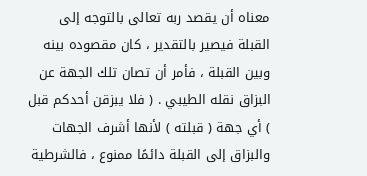معناه أن يقصد ربه تعالى بالتوجه إلى القبلة فيصير بالتقدير ، كان مقصوده بينه وبين القبلة ، فأمر أن تصان تلك الجهة عن البزاق نقله الطيبي . ( فلا يبزقن أحدكم قبل ) أي جهة ( قبلته ) لأنها أشرف الجهات والبزاق إلى القبلة دائمًا ممنوع ، فالشرطية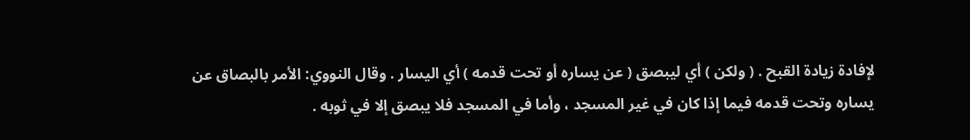لإفادة زيادة القبح . ( ولكن ) أي ليبصق ( عن يساره أو تحت قدمه ) أي اليسار . وقال النووي: الأمر بالبصاق عن يساره وتحت قدمه فيما إذا كان في غير المسجد ، وأما في المسجد فلا يبصق إلا في ثوبه .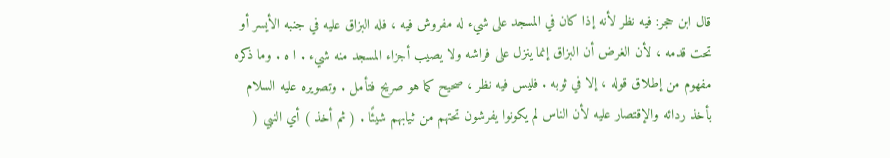قال ابن حجر: فيه نظر لأنه إذا كان في المسجد على شيء له مفروش فيه ، فله البزاق عليه في جنبه الأيسر أو تحت قدمه ، لأن الغرض أن البزاق إنما ينزل على فراشه ولا يصيب أجزاء المسجد منه شيء . ا ه . وما ذكره مفهوم من إطلاق قوله ، إلا في ثوبه . فليس فيه نظر ، صحيح كما هو صريح فتأمل . وتصويره عليه السلام بأخذ ردائه والإقتصار عليه لأن الناس لم يكونوا يفرشون تحتهم من ثيابهم شيئًا . ( ثم أخذ ) أي النبي (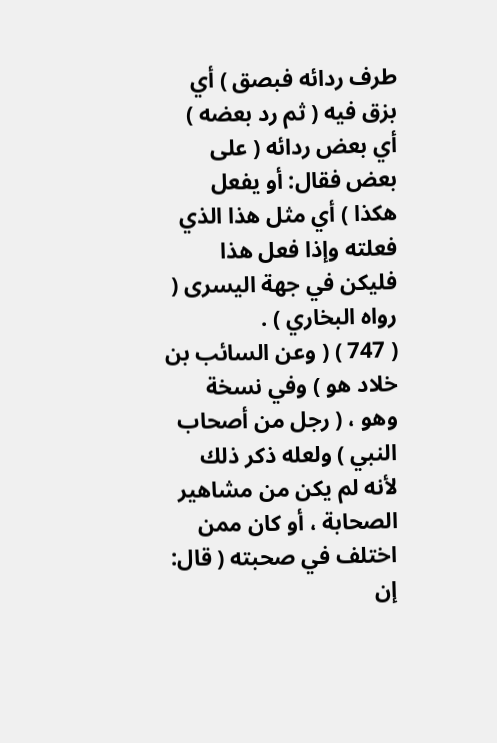طرف ردائه فبصق ) أي بزق فيه ( ثم رد بعضه ) أي بعض ردائه ( على بعض فقال: أو يفعل هكذا ) أي مثل هذا الذي فعلته وإذا فعل هذا فليكن في جهة اليسرى ( رواه البخاري ) .
( 747 ) ( وعن السائب بن خلاد هو ) وفي نسخة وهو ، ( رجل من أصحاب النبي ) ولعله ذكر ذلك لأنه لم يكن من مشاهير الصحابة ، أو كان ممن اختلف في صحبته ( قال: إن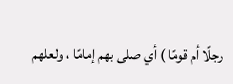رجلًا أم قومًا ) أي صلى بهم إمامًا ، ولعلهم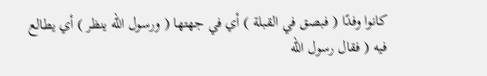كانوا وفدًا ( فبصق في القبلة ) أي في جهتها ( ورسول الله ينظر ) أي يطالع فيه ( فقال رسول الله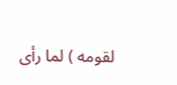لقومه ) لما رأى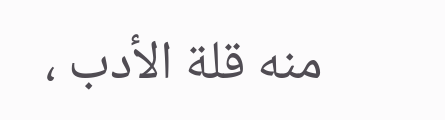منه قلة الأدب ،